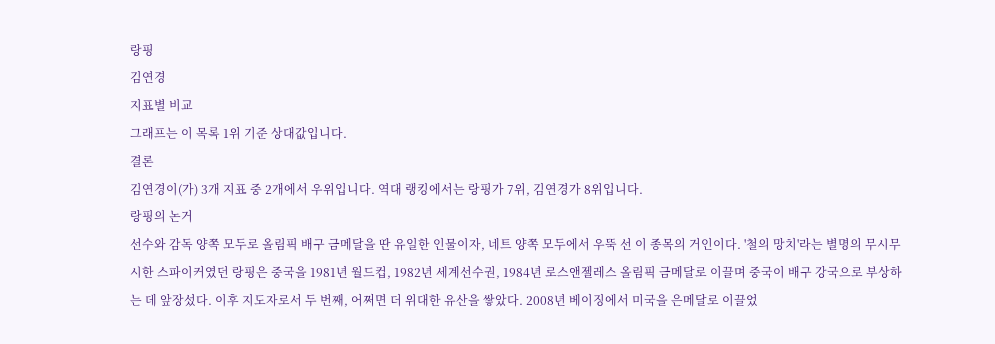랑핑
김연경
지표별 비교
그래프는 이 목록 1위 기준 상대값입니다.
결론
김연경이(가) 3개 지표 중 2개에서 우위입니다. 역대 랭킹에서는 랑핑가 7위, 김연경가 8위입니다.
랑핑의 논거
선수와 감독 양쪽 모두로 올림픽 배구 금메달을 딴 유일한 인물이자, 네트 양쪽 모두에서 우뚝 선 이 종목의 거인이다. '철의 망치'라는 별명의 무시무시한 스파이커였던 랑핑은 중국을 1981년 월드컵, 1982년 세계선수권, 1984년 로스앤젤레스 올림픽 금메달로 이끌며 중국이 배구 강국으로 부상하는 데 앞장섰다. 이후 지도자로서 두 번째, 어쩌면 더 위대한 유산을 쌓았다. 2008년 베이징에서 미국을 은메달로 이끌었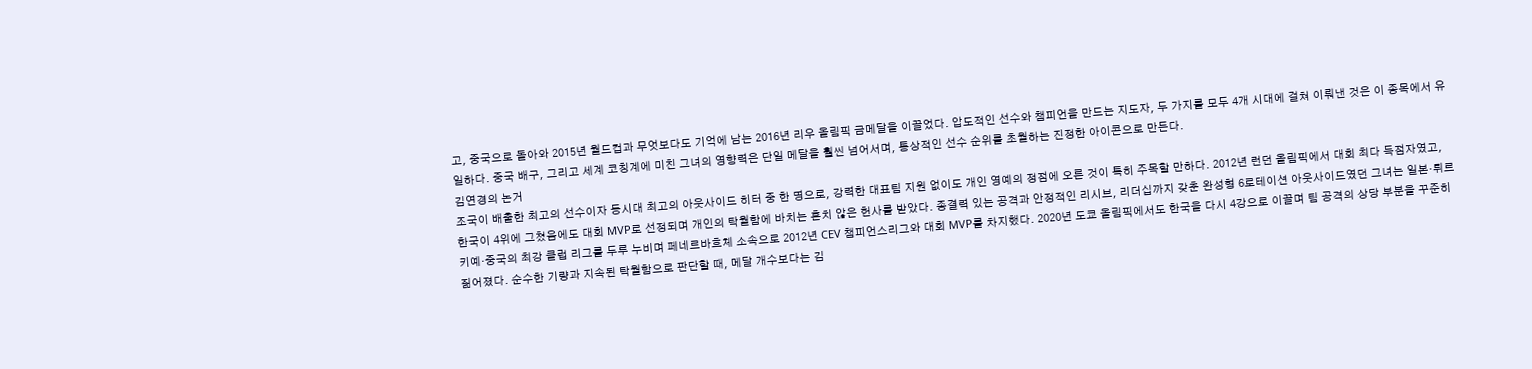고, 중국으로 돌아와 2015년 월드컵과 무엇보다도 기억에 남는 2016년 리우 올림픽 금메달을 이끌었다. 압도적인 선수와 챔피언을 만드는 지도자, 두 가지를 모두 4개 시대에 걸쳐 이뤄낸 것은 이 종목에서 유일하다. 중국 배구, 그리고 세계 코칭계에 미친 그녀의 영향력은 단일 메달을 훨씬 넘어서며, 통상적인 선수 순위를 초월하는 진정한 아이콘으로 만든다.
김연경의 논거
조국이 배출한 최고의 선수이자 동시대 최고의 아웃사이드 히터 중 한 명으로, 강력한 대표팀 지원 없이도 개인 영예의 정점에 오른 것이 특히 주목할 만하다. 2012년 런던 올림픽에서 대회 최다 득점자였고, 한국이 4위에 그쳤음에도 대회 MVP로 선정되며 개인의 탁월함에 바치는 흔치 않은 헌사를 받았다. 종결력 있는 공격과 안정적인 리시브, 리더십까지 갖춘 완성형 6로테이션 아웃사이드였던 그녀는 일본·튀르키예·중국의 최강 클럽 리그를 두루 누비며 페네르바흐체 소속으로 2012년 CEV 챔피언스리그와 대회 MVP를 차지했다. 2020년 도쿄 올림픽에서도 한국을 다시 4강으로 이끌며 팀 공격의 상당 부분을 꾸준히 짊어졌다. 순수한 기량과 지속된 탁월함으로 판단할 때, 메달 개수보다는 김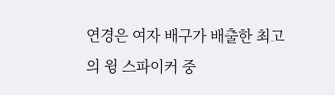연경은 여자 배구가 배출한 최고의 윙 스파이커 중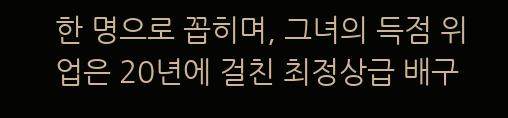한 명으로 꼽히며, 그녀의 득점 위업은 20년에 걸친 최정상급 배구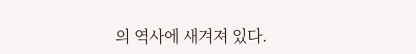의 역사에 새겨져 있다.